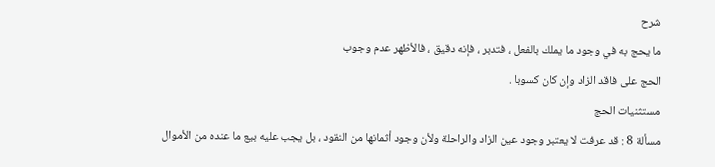شرح
ما يحج به في وجود ما يملك بالفعل ، فتدبر ، فإنه دقيق ، فالأظهر عدم وجوب
الحج على فاقد الزاد وإن كان كسوبا .
مستثنيات الحج
مسألة 8 : قد عرفت لا يعتبر وجود عين الزاد والراحلة ولأن وجود أثمانها من النقود ، بل يجب عليه بيع ما عنده من الأموال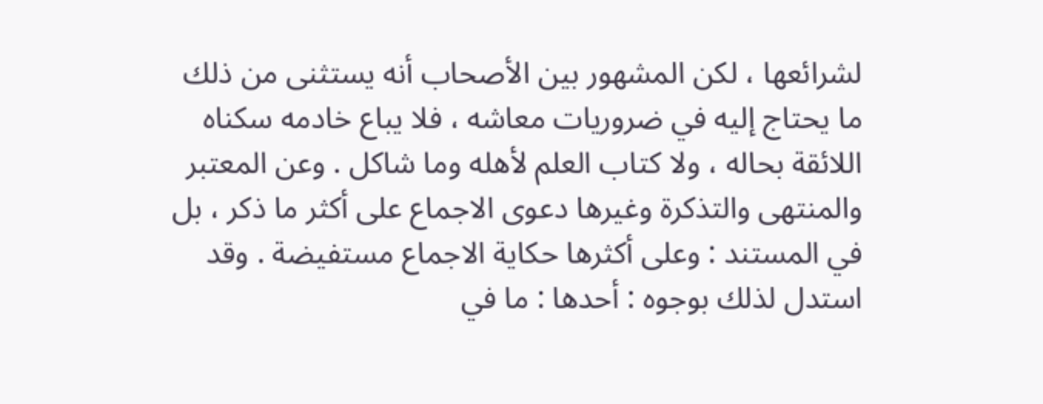لشرائعها ، لكن المشهور بين الأصحاب أنه يستثنى من ذلك ما يحتاج إليه في ضروريات معاشه ، فلا يباع خادمه سكناه اللائقة بحاله ، ولا كتاب العلم لأهله وما شاكل . وعن المعتبر والمنتهى والتذكرة وغيرها دعوى الاجماع على أكثر ما ذكر ، بل في المستند : وعلى أكثرها حكاية الاجماع مستفيضة . وقد استدل لذلك بوجوه : أحدها : ما في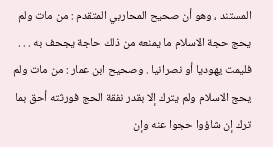المستند ، وهو أن صحيح المحاربي المتقدم : من مات ولم يحج حجة الاسلام ما يمنعه من ذلك حاجة يجحف به . . . فليمت يهوديا أو نصرانيا . وصحيح ابن عمار : من مات ولم يحج الاسلام ولم يترك إلا بقدر نفقة الحج فورثته أحق بما ترك إن شاؤوا حجوا عنه وإن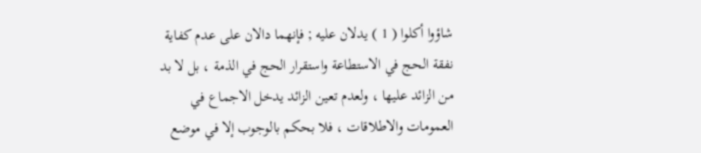شاؤوا أكلوا ( 1 ) يدلان عليه ; فإنهما دالان على عدم كفاية نفقة الحج في الاستطاعة واستقرار الحج في الذمة ، بل لا بد من الزائد عليها ، ولعدم تعين الزائد يدخل الاجماع في العمومات والاطلاقات ، فلا بحكم بالوجوب إلا في موضع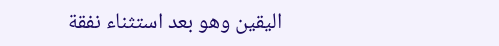اليقين وهو بعد استثناء نفقة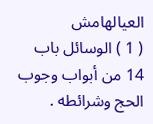العيالهامش
( 1 ) الوسائل باب 14 من أبواب وجوب الحج وشرائطه .